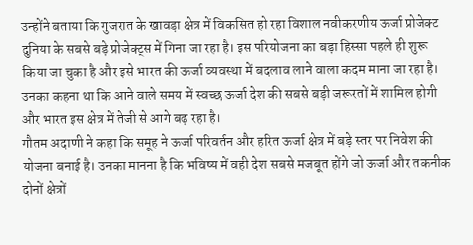उन्होंने बताया कि गुजरात के खावड़ा क्षेत्र में विकसित हो रहा विशाल नवीकरणीय ऊर्जा प्रोजेक्ट दुनिया के सबसे बड़े प्रोजेक्ट्स में गिना जा रहा है। इस परियोजना का बड़ा हिस्सा पहले ही शुरू किया जा चुका है और इसे भारत की ऊर्जा व्यवस्था में बदलाव लाने वाला कदम माना जा रहा है। उनका कहना था कि आने वाले समय में स्वच्छ ऊर्जा देश की सबसे बड़ी जरूरतों में शामिल होगी और भारत इस क्षेत्र में तेजी से आगे बढ़ रहा है।
गौतम अदाणी ने कहा कि समूह ने ऊर्जा परिवर्तन और हरित ऊर्जा क्षेत्र में बड़े स्तर पर निवेश की योजना बनाई है। उनका मानना है कि भविष्य में वही देश सबसे मजबूत होंगे जो ऊर्जा और तकनीक दोनों क्षेत्रों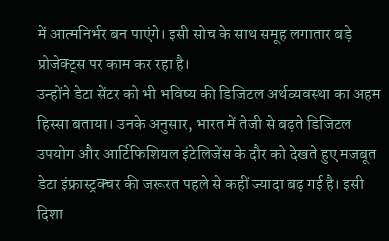में आत्मनिर्भर बन पाएंगे। इसी सोच के साथ समूह लगातार बड़े प्रोजेक्ट्स पर काम कर रहा है।
उन्होंने डेटा सेंटर को भी भविष्य की डिजिटल अर्थव्यवस्था का अहम हिस्सा बताया। उनके अनुसार, भारत में तेजी से बढ़ते डिजिटल उपयोग और आर्टिफिशियल इंटेलिजेंस के दौर को देखते हुए मजबूत डेटा इंफ्रास्ट्रक्चर की जरूरत पहले से कहीं ज्यादा बढ़ गई है। इसी दिशा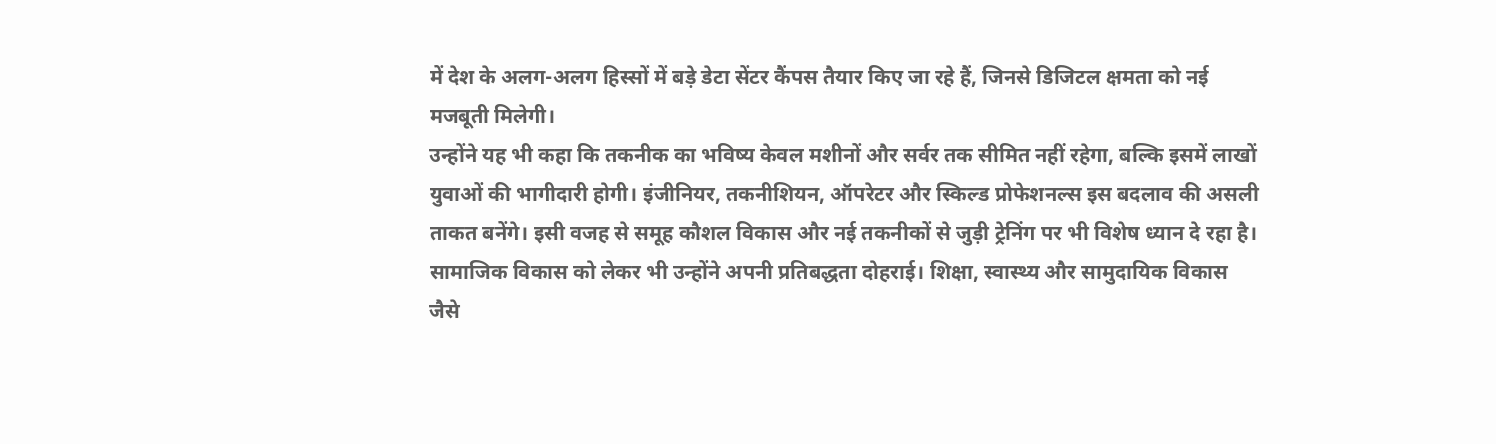में देश के अलग-अलग हिस्सों में बड़े डेटा सेंटर कैंपस तैयार किए जा रहे हैं, जिनसे डिजिटल क्षमता को नई मजबूती मिलेगी।
उन्होंने यह भी कहा कि तकनीक का भविष्य केवल मशीनों और सर्वर तक सीमित नहीं रहेगा, बल्कि इसमें लाखों युवाओं की भागीदारी होगी। इंजीनियर, तकनीशियन, ऑपरेटर और स्किल्ड प्रोफेशनल्स इस बदलाव की असली ताकत बनेंगे। इसी वजह से समूह कौशल विकास और नई तकनीकों से जुड़ी ट्रेनिंग पर भी विशेष ध्यान दे रहा है।
सामाजिक विकास को लेकर भी उन्होंने अपनी प्रतिबद्धता दोहराई। शिक्षा, स्वास्थ्य और सामुदायिक विकास जैसे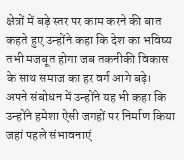क्षेत्रों में बड़े स्तर पर काम करने की बात कहते हुए उन्होंने कहा कि देश का भविष्य तभी मजबूत होगा जब तकनीकी विकास के साथ समाज का हर वर्ग आगे बढ़े।
अपने संबोधन में उन्होंने यह भी कहा कि उन्होंने हमेशा ऐसी जगहों पर निर्माण किया जहां पहले संभावनाएं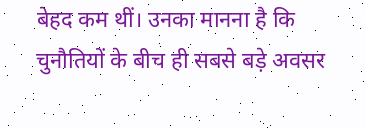बेहद कम थीं। उनका मानना है कि चुनौतियों के बीच ही सबसे बड़े अवसर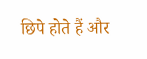छिपे होते हैं और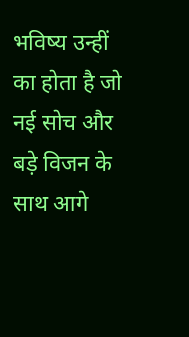भविष्य उन्हीं का होता है जो नई सोच और बड़े विजन के साथ आगे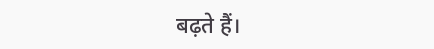बढ़ते हैं।